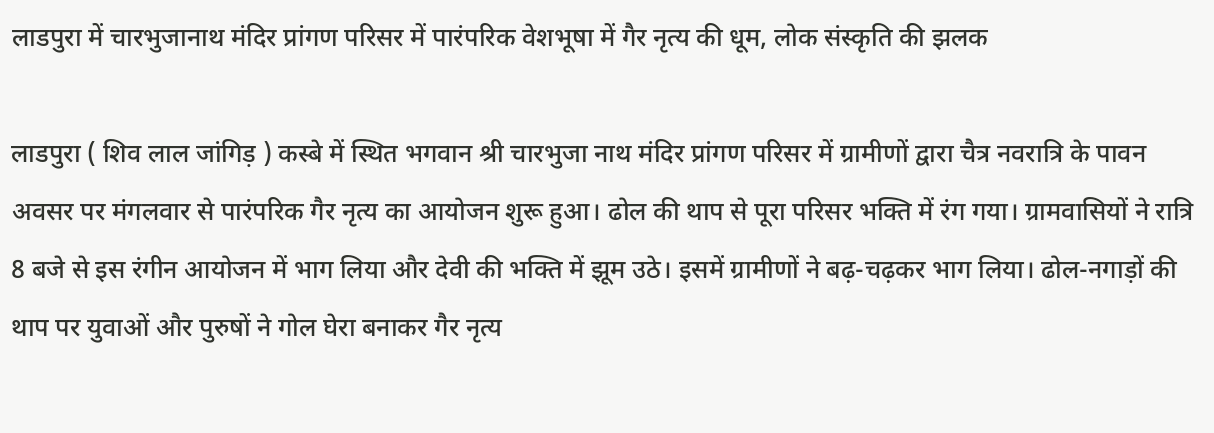लाडपुरा में चारभुजानाथ मंदिर प्रांगण परिसर में पारंपरिक वेशभूषा में गैर नृत्य की धूम, लोक संस्कृति की झलक

लाडपुरा ( शिव लाल जांगिड़ ) कस्बे में स्थित भगवान श्री चारभुजा नाथ मंदिर प्रांगण परिसर में ग्रामीणों द्वारा चैत्र नवरात्रि के पावन अवसर पर मंगलवार से पारंपरिक गैर नृत्य का आयोजन शुरू हुआ। ढोल की थाप से पूरा परिसर भक्ति में रंग गया। ग्रामवासियों ने रात्रि 8 बजे से इस रंगीन आयोजन में भाग लिया और देवी की भक्ति में झूम उठे। इसमें ग्रामीणों ने बढ़-चढ़कर भाग लिया। ढोल-नगाड़ों की थाप पर युवाओं और पुरुषों ने गोल घेरा बनाकर गैर नृत्य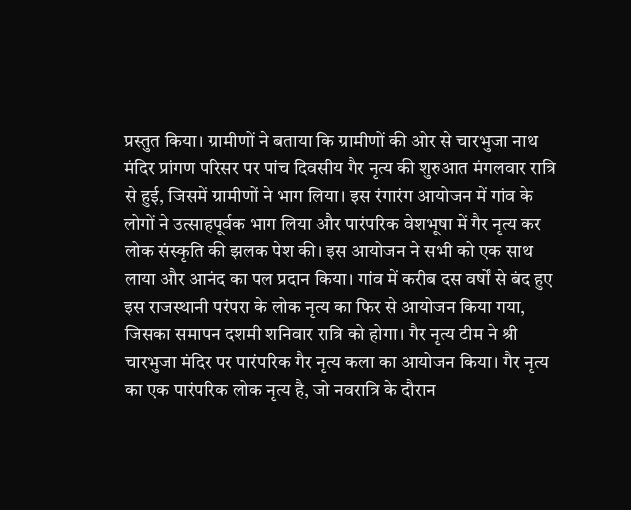प्रस्तुत किया। ग्रामीणों ने बताया कि ग्रामीणों की ओर से चारभुजा नाथ मंदिर प्रांगण परिसर पर पांच दिवसीय गैर नृत्य की शुरुआत मंगलवार रात्रि से हुई, जिसमें ग्रामीणों ने भाग लिया। इस रंगारंग आयोजन में गांव के लोगों ने उत्साहपूर्वक भाग लिया और पारंपरिक वेशभूषा में गैर नृत्य कर लोक संस्कृति की झलक पेश की। इस आयोजन ने सभी को एक साथ लाया और आनंद का पल प्रदान किया। गांव में करीब दस वर्षों से बंद हुए इस राजस्थानी परंपरा के लोक नृत्य का फिर से आयोजन किया गया, जिसका समापन दशमी शनिवार रात्रि को होगा। गैर नृत्य टीम ने श्री चारभुजा मंदिर पर पारंपरिक गैर नृत्य कला का आयोजन किया। गैर नृत्य का एक पारंपरिक लोक नृत्य है, जो नवरात्रि के दौरान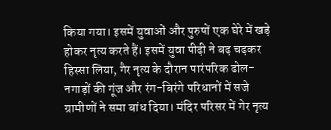किया गया। इसमें युवाओं और पुरुषों एक घेरे में खड़े होकर नृत्य करते हैं। इसमें युवा पीढ़ी ने बढ़ चढ़कर हिस्सा लिया, गैर नृत्य के दौरान पारंपरिक ढोल-नगाड़ों की गूंज और रंग-बिरंगे परिधानों में सजे ग्रामीणों ने समा बांध दिया। मंदिर परिसर में गेर नृत्य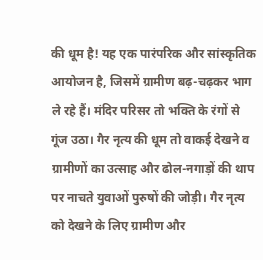की धूम है! यह एक पारंपरिक और सांस्कृतिक आयोजन है, जिसमें ग्रामीण बढ़-चढ़कर भाग ले रहे हैं। मंदिर परिसर तो भक्ति के रंगों से गूंज उठा। गैर नृत्य की धूम तो वाकई देखने व ग्रामीणों का उत्साह और ढोल-नगाड़ों की थाप पर नाचते युवाओं पुरुषों की जोड़ी। गैर नृत्य को देखने के लिए ग्रामीण और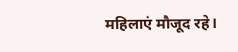महिलाएं मौजूद रहे।